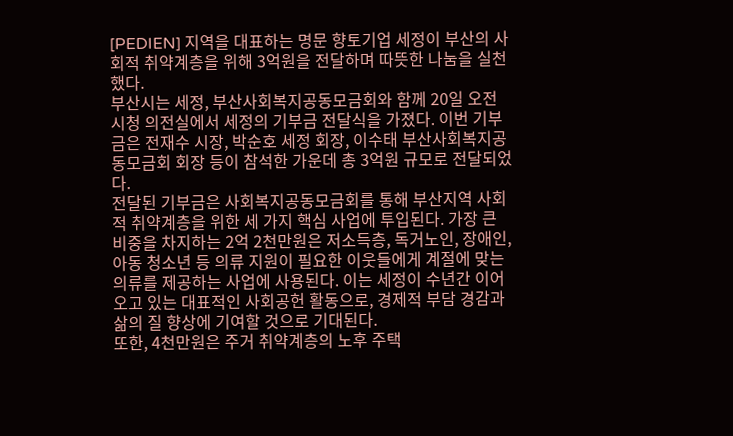[PEDIEN] 지역을 대표하는 명문 향토기업 세정이 부산의 사회적 취약계층을 위해 3억원을 전달하며 따뜻한 나눔을 실천했다.
부산시는 세정, 부산사회복지공동모금회와 함께 20일 오전 시청 의전실에서 세정의 기부금 전달식을 가졌다. 이번 기부금은 전재수 시장, 박순호 세정 회장, 이수태 부산사회복지공동모금회 회장 등이 참석한 가운데 총 3억원 규모로 전달되었다.
전달된 기부금은 사회복지공동모금회를 통해 부산지역 사회적 취약계층을 위한 세 가지 핵심 사업에 투입된다. 가장 큰 비중을 차지하는 2억 2천만원은 저소득층, 독거노인, 장애인, 아동 청소년 등 의류 지원이 필요한 이웃들에게 계절에 맞는 의류를 제공하는 사업에 사용된다. 이는 세정이 수년간 이어오고 있는 대표적인 사회공헌 활동으로, 경제적 부담 경감과 삶의 질 향상에 기여할 것으로 기대된다.
또한, 4천만원은 주거 취약계층의 노후 주택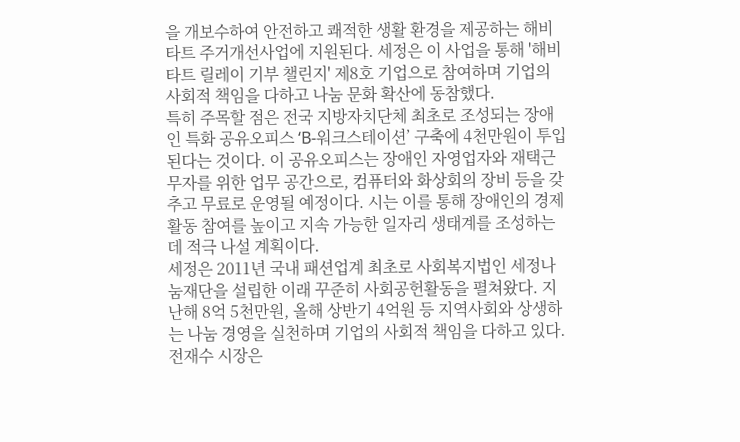을 개보수하여 안전하고 쾌적한 생활 환경을 제공하는 해비타트 주거개선사업에 지원된다. 세정은 이 사업을 통해 '해비타트 릴레이 기부 챌린지' 제8호 기업으로 참여하며 기업의 사회적 책임을 다하고 나눔 문화 확산에 동참했다.
특히 주목할 점은 전국 지방자치단체 최초로 조성되는 장애인 특화 공유오피스 ‘B-워크스테이션’ 구축에 4천만원이 투입된다는 것이다. 이 공유오피스는 장애인 자영업자와 재택근무자를 위한 업무 공간으로, 컴퓨터와 화상회의 장비 등을 갖추고 무료로 운영될 예정이다. 시는 이를 통해 장애인의 경제활동 참여를 높이고 지속 가능한 일자리 생태계를 조성하는 데 적극 나설 계획이다.
세정은 2011년 국내 패션업계 최초로 사회복지법인 세정나눔재단을 설립한 이래 꾸준히 사회공헌활동을 펼쳐왔다. 지난해 8억 5천만원, 올해 상반기 4억원 등 지역사회와 상생하는 나눔 경영을 실천하며 기업의 사회적 책임을 다하고 있다.
전재수 시장은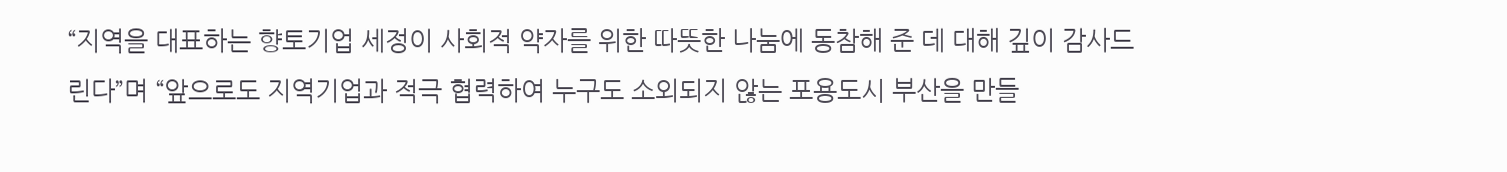“지역을 대표하는 향토기업 세정이 사회적 약자를 위한 따뜻한 나눔에 동참해 준 데 대해 깊이 감사드린다”며 “앞으로도 지역기업과 적극 협력하여 누구도 소외되지 않는 포용도시 부산을 만들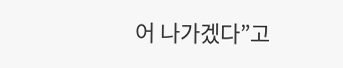어 나가겠다”고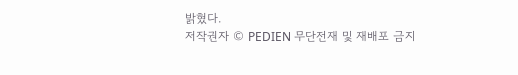밝혔다.
저작권자 © PEDIEN 무단전재 및 재배포 금지